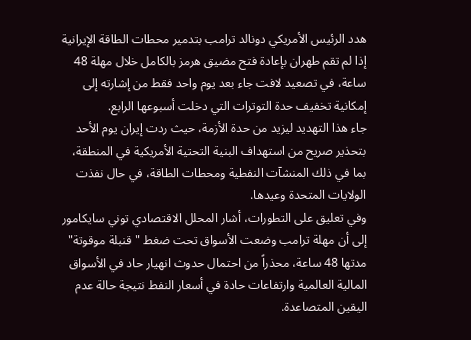هدد الرئيس الأمريكي دونالد ترامب بتدمير محطات الطاقة الإيرانية إذا لم تقم طهران بإعادة فتح مضيق هرمز بالكامل خلال مهلة 48 ساعة، في تصعيد لافت جاء بعد يوم واحد فقط من إشارته إلى إمكانية تخفيف حدة التوترات التي دخلت أسبوعها الرابع.
جاء هذا التهديد ليزيد من حدة الأزمة، حيث ردت إيران يوم الأحد بتحذير صريح من استهداف البنية التحتية الأمريكية في المنطقة، بما في ذلك المنشآت النفطية ومحطات الطاقة، في حال نفذت الولايات المتحدة وعيدها.
وفي تعليق على التطورات، أشار المحلل الاقتصادي توني سايكامور إلى أن مهلة ترامب وضعت الأسواق تحت ضغط "قنبلة موقوتة" مدتها 48 ساعة، محذراً من احتمال حدوث انهيار حاد في الأسواق المالية العالمية وارتفاعات حادة في أسعار النفط نتيجة حالة عدم اليقين المتصاعدة.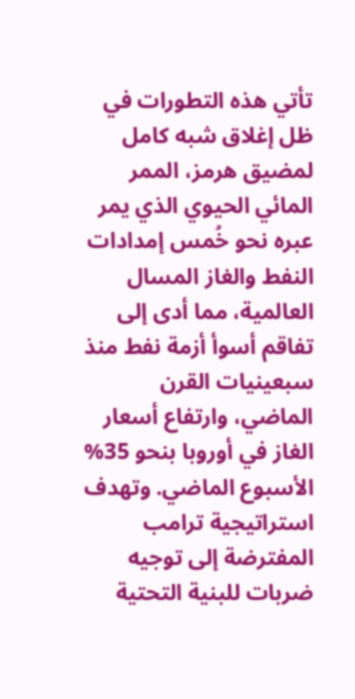تأتي هذه التطورات في ظل إغلاق شبه كامل لمضيق هرمز، الممر المائي الحيوي الذي يمر عبره نحو خُمس إمدادات النفط والغاز المسال العالمية، مما أدى إلى تفاقم أسوأ أزمة نفط منذ سبعينيات القرن الماضي، وارتفاع أسعار الغاز في أوروبا بنحو 35% الأسبوع الماضي. وتهدف استراتيجية ترامب المفترضة إلى توجيه ضربات للبنية التحتية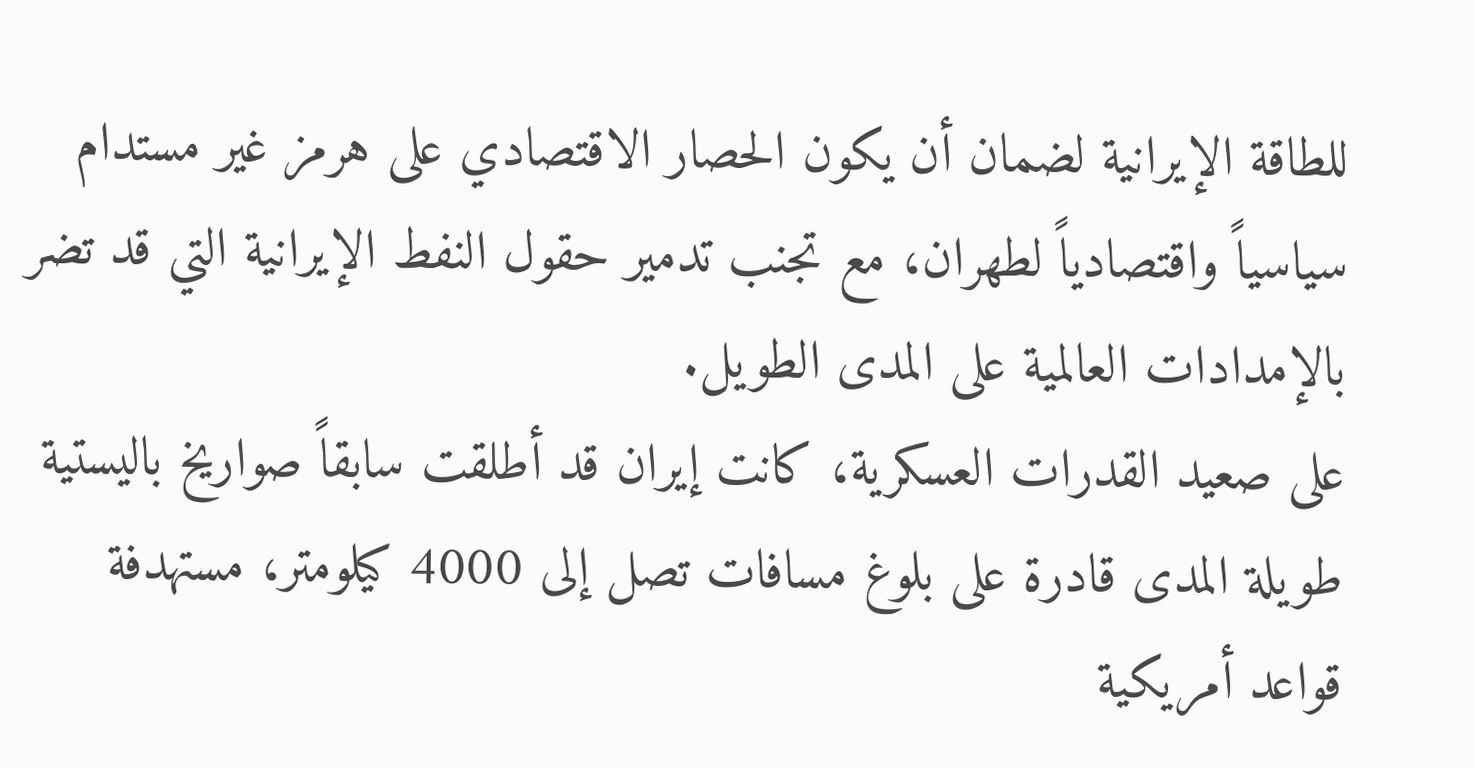للطاقة الإيرانية لضمان أن يكون الحصار الاقتصادي على هرمز غير مستدام سياسياً واقتصادياً لطهران، مع تجنب تدمير حقول النفط الإيرانية التي قد تضر بالإمدادات العالمية على المدى الطويل.
على صعيد القدرات العسكرية، كانت إيران قد أطلقت سابقاً صواريخ باليستية طويلة المدى قادرة على بلوغ مسافات تصل إلى 4000 كيلومتر، مستهدفة قواعد أمريكية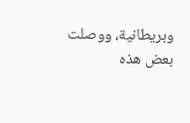وبريطانية، ووصلت بعض هذه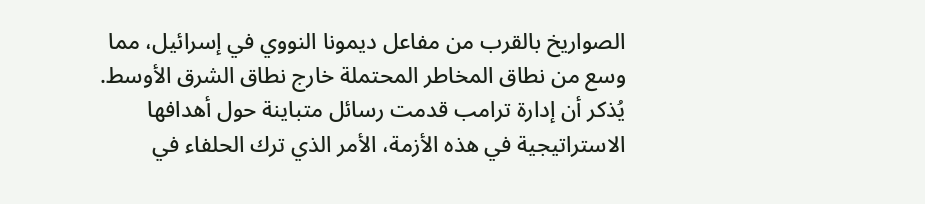الصواريخ بالقرب من مفاعل ديمونا النووي في إسرائيل، مما وسع من نطاق المخاطر المحتملة خارج نطاق الشرق الأوسط.
يُذكر أن إدارة ترامب قدمت رسائل متباينة حول أهدافها الاستراتيجية في هذه الأزمة، الأمر الذي ترك الحلفاء في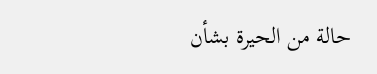حالة من الحيرة بشأن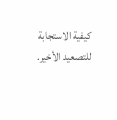كيفية الاستجابة للتصعيد الأخير.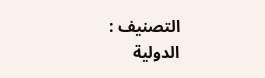التصنيف :
الدولية